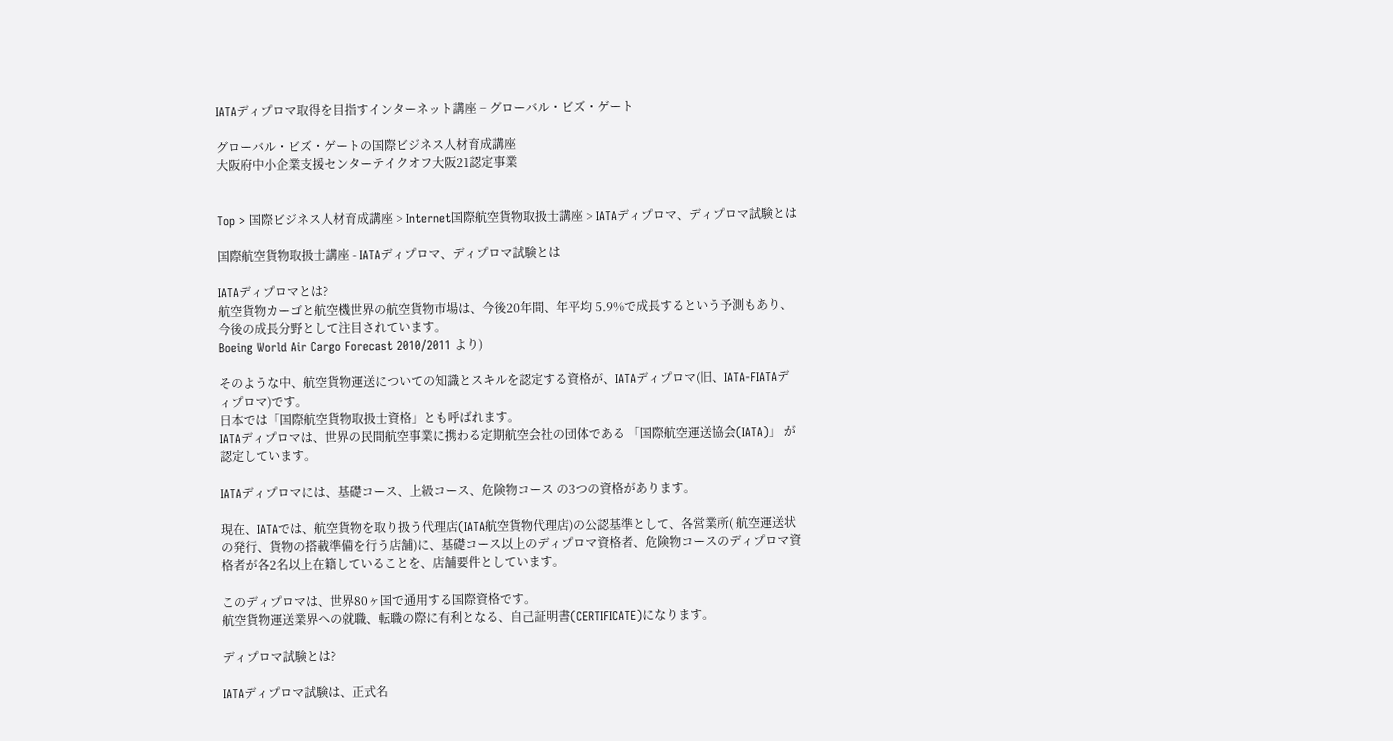IATAディプロマ取得を目指すインターネット講座 − グローバル・ビズ・ゲート

グローバル・ビズ・ゲートの国際ビジネス人材育成講座
大阪府中小企業支援センターテイクオフ大阪21認定事業


Top > 国際ビジネス人材育成講座 > Internet国際航空貨物取扱士講座 > IATAディプロマ、ディプロマ試験とは

国際航空貨物取扱士講座 - IATAディプロマ、ディプロマ試験とは

IATAディプロマとは?
航空貨物カーゴと航空機世界の航空貨物市場は、今後20年間、年平均 5.9%で成長するという予測もあり、今後の成長分野として注目されています。
Boeing World Air Cargo Forecast 2010/2011 より)

そのような中、航空貨物運送についての知識とスキルを認定する資格が、IATAディプロマ(旧、IATA-FIATAディプロマ)です。
日本では「国際航空貨物取扱士資格」とも呼ばれます。
IATAディプロマは、世界の民間航空事業に携わる定期航空会社の団体である 「国際航空運送協会(IATA)」 が認定しています。

IATAディプロマには、基礎コース、上級コース、危険物コース の3つの資格があります。

現在、IATAでは、航空貨物を取り扱う代理店(IATA航空貨物代理店)の公認基準として、各営業所( 航空運送状の発行、貨物の搭載準備を行う店舗)に、基礎コース以上のディプロマ資格者、危険物コースのディプロマ資格者が各2名以上在籍していることを、店舗要件としています。

このディプロマは、世界80ヶ国で通用する国際資格です。
航空貨物運送業界への就職、転職の際に有利となる、自己証明書(CERTIFICATE)になります。

ディプロマ試験とは?

IATAディプロマ試験は、正式名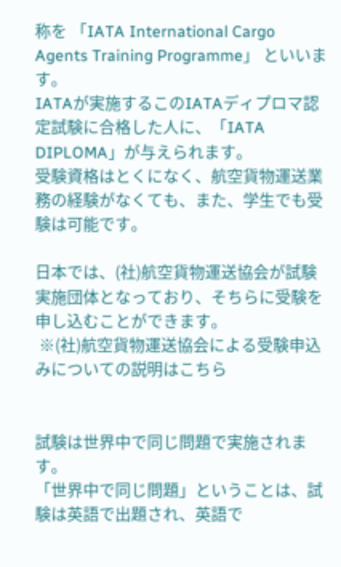称を 「IATA International Cargo Agents Training Programme」 といいます。
IATAが実施するこのIATAディプロマ認定試験に合格した人に、「IATA DIPLOMA」が与えられます。
受験資格はとくになく、航空貨物運送業務の経験がなくても、また、学生でも受験は可能です。

日本では、(社)航空貨物運送協会が試験実施団体となっており、そちらに受験を申し込むことができます。
 ※(社)航空貨物運送協会による受験申込みについての説明はこちら


試験は世界中で同じ問題で実施されます。
「世界中で同じ問題」ということは、試験は英語で出題され、英語で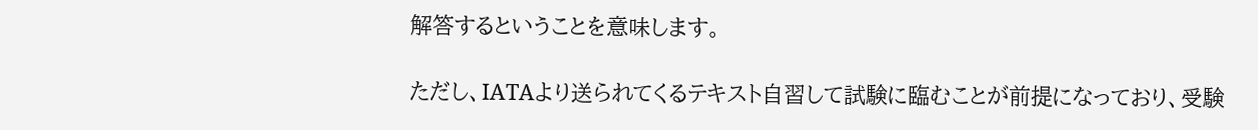解答するということを意味します。

ただし、IATAより送られてくるテキスト自習して試験に臨むことが前提になっており、受験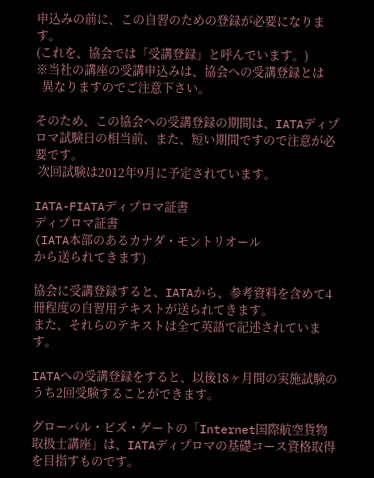申込みの前に、この自習のための登録が必要になります。
(これを、協会では「受講登録」と呼んでいます。)
※当社の講座の受講申込みは、協会への受講登録とは
  異なりますのでご注意下さい。

そのため、この協会への受講登録の期間は、IATAディプロマ試験日の相当前、また、短い期間ですので注意が必要です。
 次回試験は2012年9月に予定されています。

IATA-FIATAディプロマ証書
ディプロマ証書
(IATA本部のあるカナダ・モントリオール
から送られてきます)

協会に受講登録すると、IATAから、参考資料を含めて4冊程度の自習用テキストが送られてきます。
また、それらのテキストは全て英語で記述されています。

IATAへの受講登録をすると、以後18ヶ月間の実施試験のうち2回受験することができます。

グローバル・ビズ・ゲートの「Internet国際航空貨物取扱士講座」は、IATAディプロマの基礎コース資格取得を目指すものです。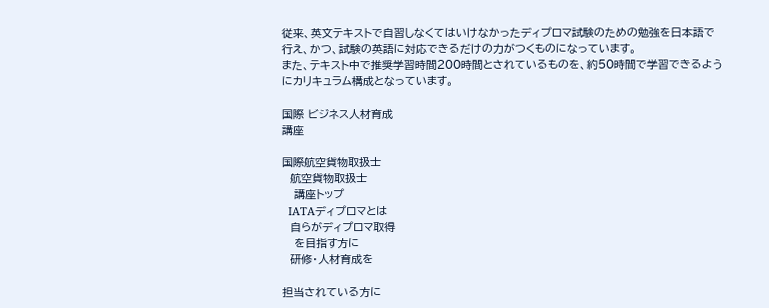従来、英文テキストで自習しなくてはいけなかったディプロマ試験のための勉強を日本語で行え、かつ、試験の英語に対応できるだけの力がつくものになっています。
また、テキスト中で推奨学習時間200時間とされているものを、約50時間で学習できるようにカリキュラム構成となっています。

国際 ビジネス人材育成
講座

国際航空貨物取扱士
  航空貨物取扱士
   講座トップ
  IATAディプロマとは
  自らがディプロマ取得
   を目指す方に
  研修・人材育成を

担当されている方に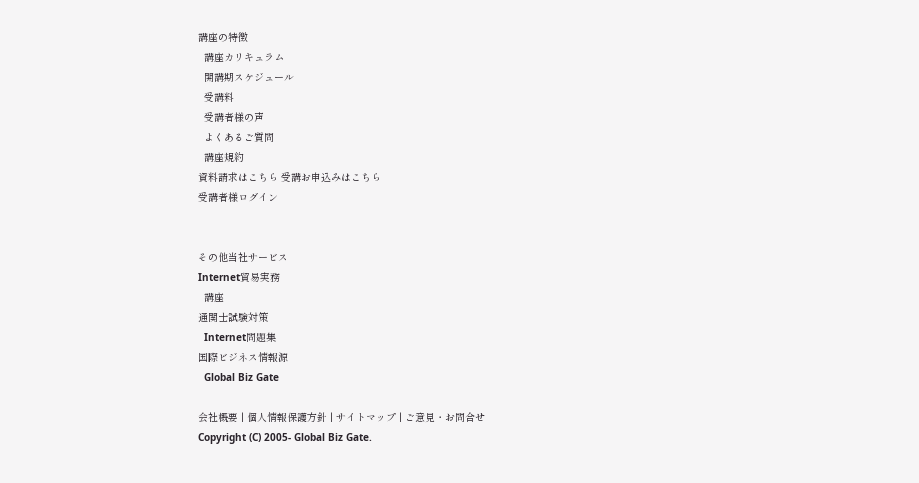講座の特徴
  講座カリキュラム
  開講期スケジュール
  受講料
  受講者様の声
  よくあるご質問
  講座規約
資料請求はこちら 受講お申込みはこちら
受講者様ログイン


その他当社サービス
Internet貿易実務
  講座
通関士試験対策
  Internet問題集
国際ビジネス情報源
  Global Biz Gate

会社概要 | 個人情報保護方針 | サイトマップ | ご意見・お問合せ
Copyright (C) 2005- Global Biz Gate.